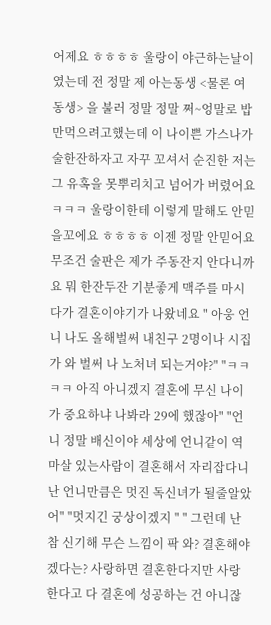어제요 ㅎㅎㅎㅎ 울랑이 야근하는날이였는데 전 정말 제 아는동생 <물론 여동생> 을 불러 정말 정말 쩌~엉말로 밥만먹으려고했는데 이 나이쁜 가스나가 술한잔하자고 자꾸 꼬셔서 순진한 저는 그 유혹을 못뿌리치고 넘어가 버렸어요 ㅋㅋㅋ 울랑이한테 이렇게 말해도 안믿을꼬에요 ㅎㅎㅎㅎ 이젠 정말 안믿어요 무조건 술판은 제가 주동잔지 안다니까요 뭐 한잔두잔 기분좋게 맥주를 마시다가 결혼이야기가 나왔네요 " 아웅 언니 나도 올해벌써 내친구 2명이나 시집가 와 벌써 나 노처녀 되는거야?" "ㅋㅋㅋㅋ 아직 아니겠지 결혼에 무신 나이가 중요하냐 나봐라 29에 했잖아" "언니 정말 배신이야 세상에 언니같이 역마살 있는사람이 결혼해서 자리잡다니 난 언니만큼은 멋진 독신녀가 될줄알았어" "멋지긴 궁상이겠지 " " 그런데 난 참 신기해 무슨 느낌이 팍 와? 결혼해야겠다는? 사랑하면 결혼한다지만 사랑한다고 다 결혼에 성공하는 건 아니잖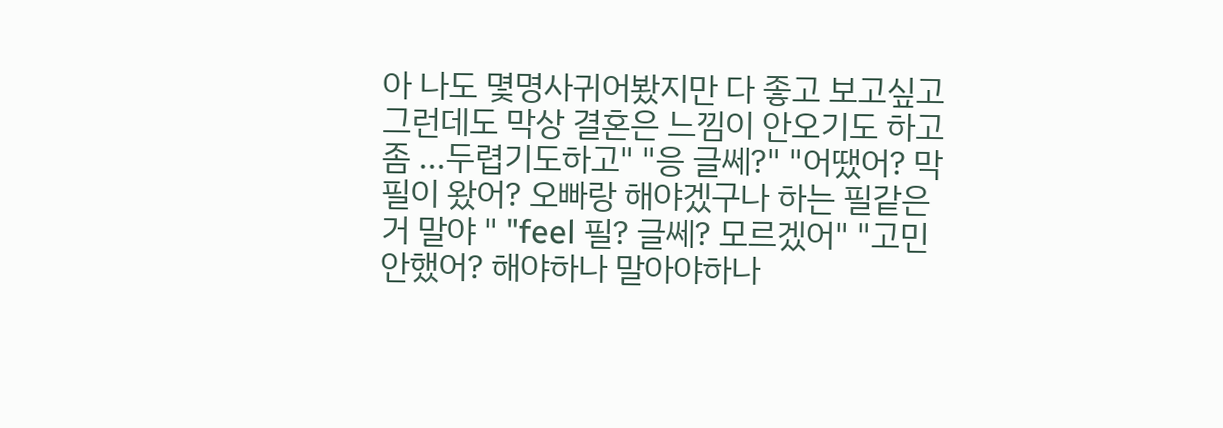아 나도 몇명사귀어봤지만 다 좋고 보고싶고 그런데도 막상 결혼은 느낌이 안오기도 하고 좀 ...두렵기도하고" "응 글쎄?" "어땠어? 막 필이 왔어? 오빠랑 해야겠구나 하는 필같은거 말야 " "feel 필? 글쎄? 모르겠어" "고민안했어? 해야하나 말아야하나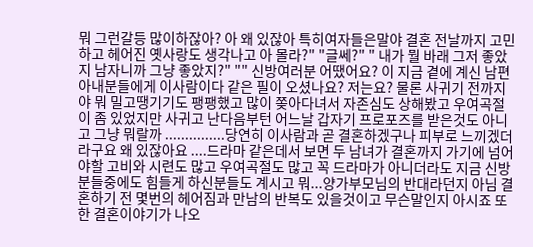뭐 그런갈등 많이하잖아? 아 왜 있잖아 특히여자들은말야 결혼 전날까지 고민하고 헤어진 옛사랑도 생각나고 아 몰라?" "글쎄?" " 내가 뭘 바래 그저 좋았지 남자니까 그냥 좋았지?" "" 신방여러분 어땠어요? 이 지금 곁에 계신 남편 아내분들에게 이사람이다 같은 필이 오셨나요? 저는요? 물론 사귀기 전까지야 뭐 밀고땡기기도 팽팽했고 많이 쫒아다녀서 자존심도 상해봤고 우여곡절이 좀 있었지만 사귀고 난다음부턴 어느날 갑자기 프로포즈를 받은것도 아니고 그냥 뭐랄까 ...............당연히 이사람과 곧 결혼하겠구나 피부로 느끼겠더라구요 왜 있잖아요 ....드라마 같은데서 보면 두 남녀가 결혼까지 가기에 넘어야할 고비와 시련도 많고 우여곡절도 많고 꼭 드라마가 아니더라도 지금 신방분들중에도 힘들게 하신분들도 계시고 뭐...양가부모님의 반대라던지 아님 결혼하기 전 몇번의 헤어짐과 만남의 반복도 있을것이고 무슨말인지 아시죠 또한 결혼이야기가 나오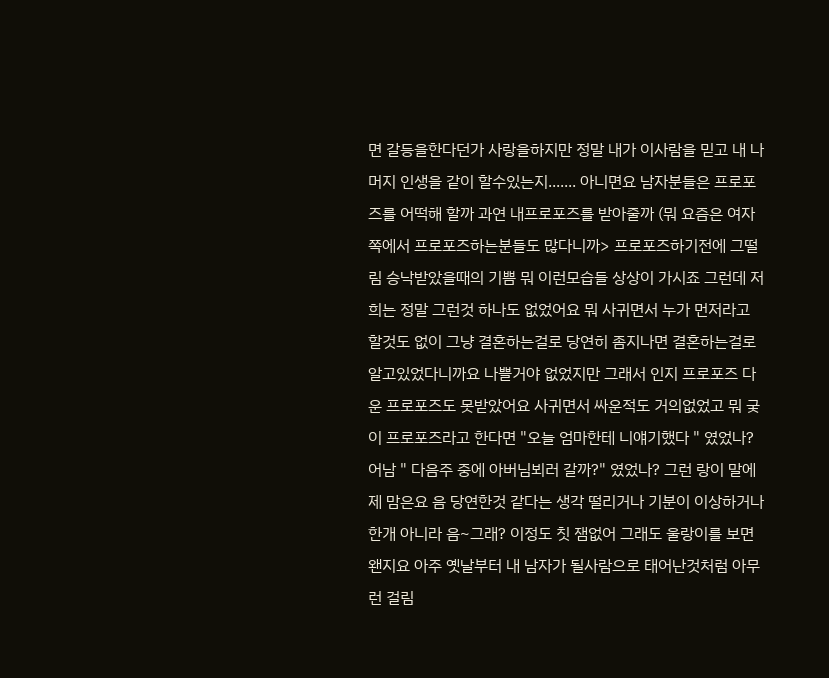면 갈등을한다던가 사랑을하지만 정말 내가 이사람을 믿고 내 나머지 인생을 같이 할수있는지....... 아니면요 남자분들은 프로포즈를 어떡해 할까 과연 내프로포즈를 받아줄까 (뭐 요즘은 여자쪽에서 프로포즈하는분들도 많다니까> 프로포즈하기전에 그떨림 승낙받았을때의 기쁨 뭐 이런모습들 상상이 가시죠 그런데 저희는 정말 그런것 하나도 없었어요 뭐 사귀면서 누가 먼저라고 할것도 없이 그냥 결혼하는걸로 당연히 좀지나면 결혼하는걸로 알고있었다니까요 나쁠거야 없었지만 그래서 인지 프로포즈 다운 프로포즈도 못받았어요 사귀면서 싸운적도 거의없었고 뭐 궂이 프로포즈라고 한다면 "오늘 엄마한테 니얘기했다 " 였었나? 어남 " 다음주 중에 아버님뵈러 갈까?" 였었나? 그런 랑이 말에 제 맘은요 음 당연한것 같다는 생각 떨리거나 기분이 이상하거나 한개 아니라 음~그래? 이정도 칫 잼없어 그래도 울랑이를 보면 왠지요 아주 옛날부터 내 남자가 될사람으로 태어난것처럼 아무런 걸림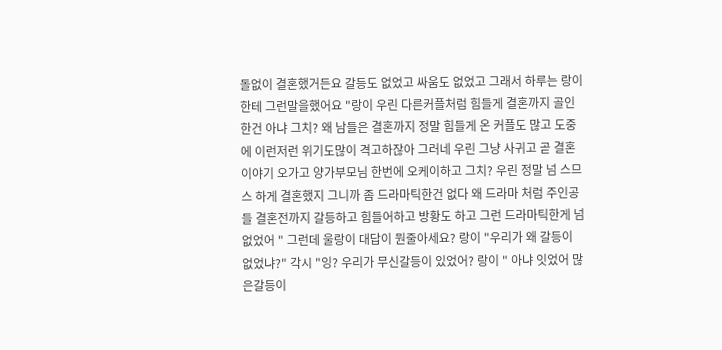돌없이 결혼했거든요 갈등도 없었고 싸움도 없었고 그래서 하루는 랑이한테 그런말을했어요 "랑이 우린 다른커플처럼 힘들게 결혼까지 골인한건 아냐 그치? 왜 남들은 결혼까지 정말 힘들게 온 커플도 많고 도중에 이런저런 위기도많이 격고하잖아 그러네 우린 그냥 사귀고 곧 결혼이야기 오가고 양가부모님 한번에 오케이하고 그치? 우린 정말 넘 스므스 하게 결혼했지 그니까 좀 드라마틱한건 없다 왜 드라마 처럼 주인공들 결혼전까지 갈등하고 힘들어하고 방황도 하고 그런 드라마틱한게 넘 없었어 " 그런데 울랑이 대답이 뭔줄아세요? 랑이 "우리가 왜 갈등이 없었냐?" 각시 "잉? 우리가 무신갈등이 있었어? 랑이 " 아냐 잇었어 많은갈등이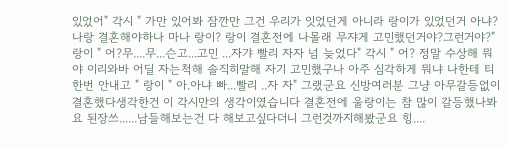있었어" 각시 " 가만 있어봐 잠깐만 그건 우리가 잇었던게 아니라 랑이가 있었던거 아냐? 나랑 결혼해야하나 마나 랑이? 랑이 결혼전에 나몰래 무쟈게 고민했던거야?그런거야?" 랑이 " 어?무....무...슨고...고민 ...자갸 빨리 자자 넘 늦었다" 각시 " 어? 정말 수상해 뭐야 이리와바 어딜 자는척해 솔직히말해 자기 고민했구나 아주 심각하게 뭐냐 나한테 티한번 안내고 " 랑이 " 아.아냐 빠...빨리 ..자 자" 그랬군요 신방여러분 그냥 아무갈등없이 결혼했다생각한건 이 각시만의 생각이였습니다 결혼전에 울랑이는 참 많이 갈등했나봐요 된장쓰......남들해보는건 다 해보고싶다더니 그런것까지해봤군요 힝....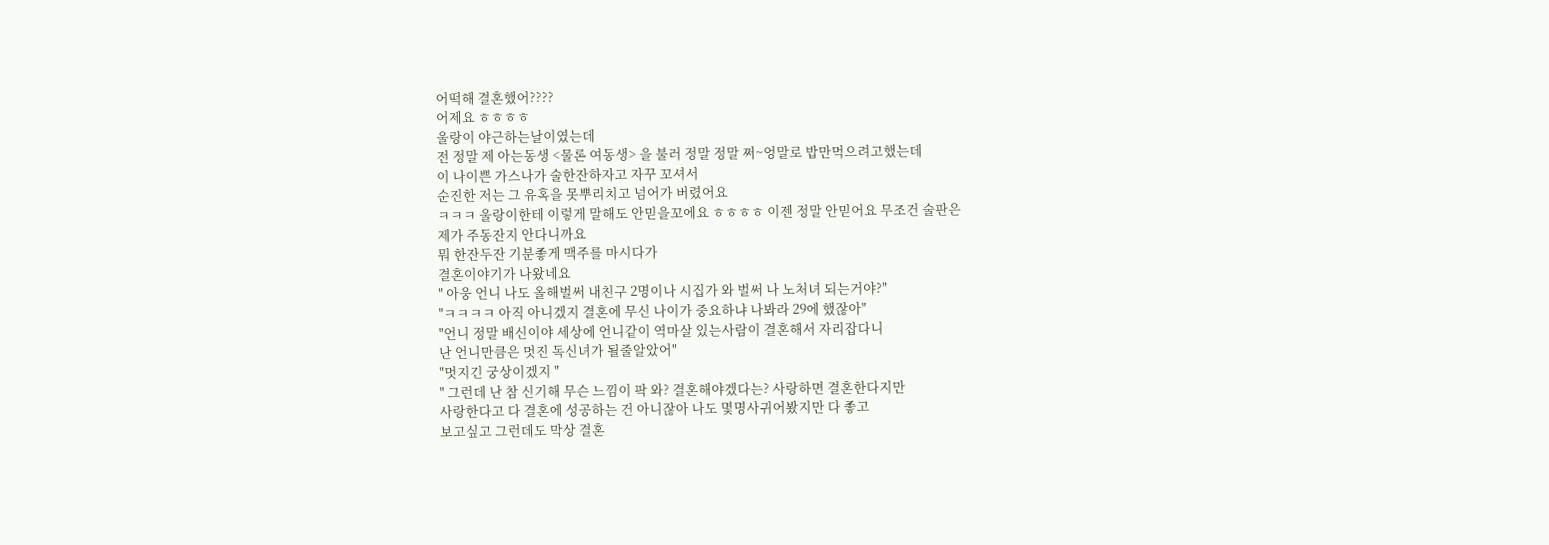어떡해 결혼했어????
어제요 ㅎㅎㅎㅎ
울랑이 야근하는날이였는데
전 정말 제 아는동생 <물론 여동생> 을 불러 정말 정말 쩌~엉말로 밥만먹으려고했는데
이 나이쁜 가스나가 술한잔하자고 자꾸 꼬셔서
순진한 저는 그 유혹을 못뿌리치고 넘어가 버렸어요
ㅋㅋㅋ 울랑이한테 이렇게 말해도 안믿을꼬에요 ㅎㅎㅎㅎ 이젠 정말 안믿어요 무조건 술판은
제가 주동잔지 안다니까요
뭐 한잔두잔 기분좋게 맥주를 마시다가
결혼이야기가 나왔네요
" 아웅 언니 나도 올해벌써 내친구 2명이나 시집가 와 벌써 나 노처녀 되는거야?"
"ㅋㅋㅋㅋ 아직 아니겠지 결혼에 무신 나이가 중요하냐 나봐라 29에 했잖아"
"언니 정말 배신이야 세상에 언니같이 역마살 있는사람이 결혼해서 자리잡다니
난 언니만큼은 멋진 독신녀가 될줄알았어"
"멋지긴 궁상이겠지 "
" 그런데 난 참 신기해 무슨 느낌이 팍 와? 결혼해야겠다는? 사랑하면 결혼한다지만
사랑한다고 다 결혼에 성공하는 건 아니잖아 나도 몇명사귀어봤지만 다 좋고
보고싶고 그런데도 막상 결혼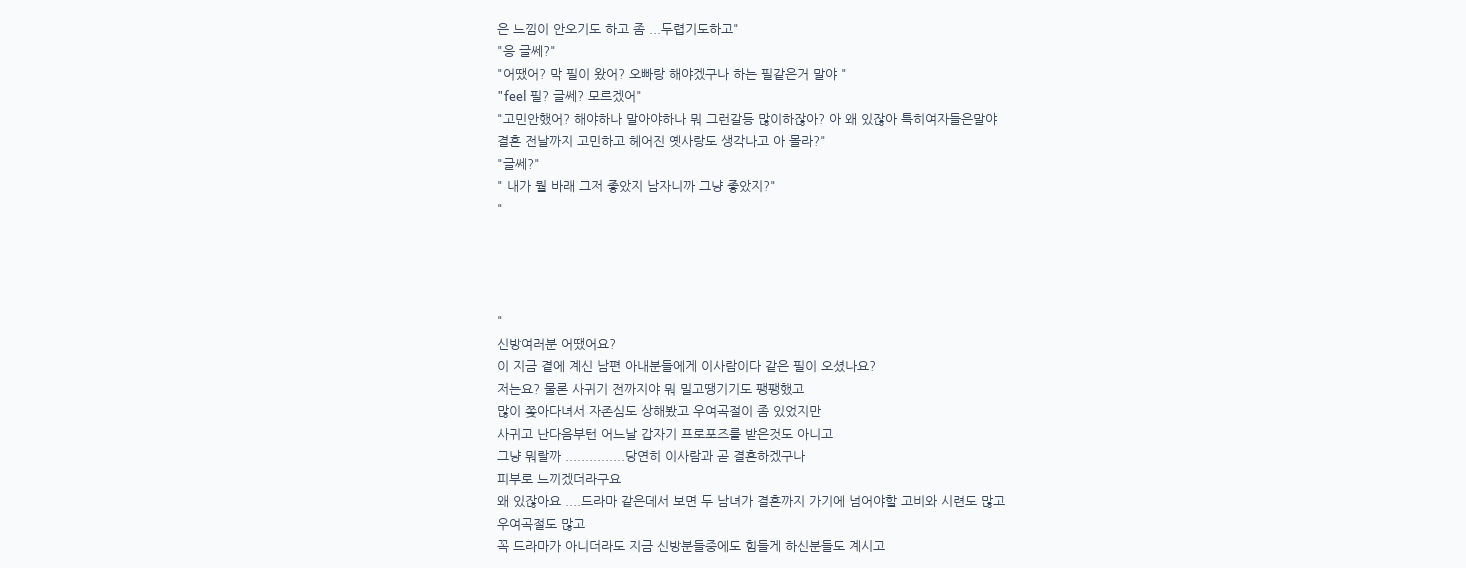은 느낌이 안오기도 하고 좀 ...두렵기도하고"
"응 글쎄?"
"어땠어? 막 필이 왔어? 오빠랑 해야겠구나 하는 필같은거 말야 "
"feel 필? 글쎄? 모르겠어"
"고민안했어? 해야하나 말아야하나 뭐 그런갈등 많이하잖아? 아 왜 있잖아 특히여자들은말야
결혼 전날까지 고민하고 헤어진 옛사랑도 생각나고 아 몰라?"
"글쎄?"
" 내가 뭘 바래 그저 좋았지 남자니까 그냥 좋았지?"
"




"
신방여러분 어땠어요?
이 지금 곁에 계신 남편 아내분들에게 이사람이다 같은 필이 오셨나요?
저는요? 물론 사귀기 전까지야 뭐 밀고땡기기도 팽팽했고
많이 쫒아다녀서 자존심도 상해봤고 우여곡절이 좀 있었지만
사귀고 난다음부턴 어느날 갑자기 프로포즈를 받은것도 아니고
그냥 뭐랄까 ...............당연히 이사람과 곧 결혼하겠구나
피부로 느끼겠더라구요
왜 있잖아요 ....드라마 같은데서 보면 두 남녀가 결혼까지 가기에 넘어야할 고비와 시련도 많고
우여곡절도 많고
꼭 드라마가 아니더라도 지금 신방분들중에도 힘들게 하신분들도 계시고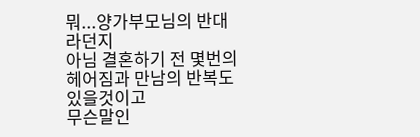뭐...양가부모님의 반대라던지
아님 결혼하기 전 몇번의 헤어짐과 만남의 반복도 있을것이고
무슨말인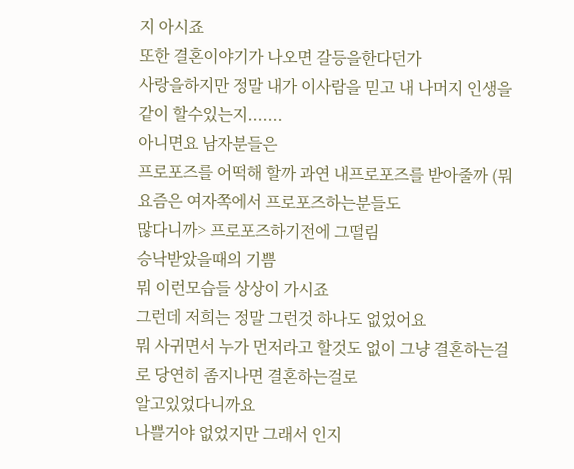지 아시죠
또한 결혼이야기가 나오면 갈등을한다던가
사랑을하지만 정말 내가 이사람을 믿고 내 나머지 인생을 같이 할수있는지.......
아니면요 남자분들은
프로포즈를 어떡해 할까 과연 내프로포즈를 받아줄까 (뭐 요즘은 여자쪽에서 프로포즈하는분들도
많다니까> 프로포즈하기전에 그떨림
승낙받았을때의 기쁨
뭐 이런모습들 상상이 가시죠
그런데 저희는 정말 그런것 하나도 없었어요
뭐 사귀면서 누가 먼저라고 할것도 없이 그냥 결혼하는걸로 당연히 좀지나면 결혼하는걸로
알고있었다니까요
나쁠거야 없었지만 그래서 인지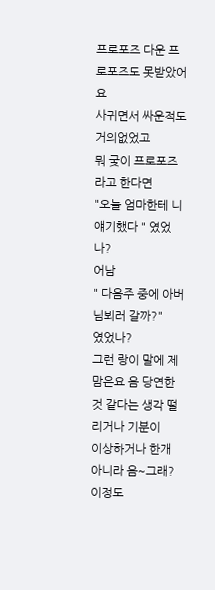프로포즈 다운 프로포즈도 못받았어요
사귀면서 싸운적도 거의없었고
뭐 궂이 프로포즈라고 한다면
"오늘 엄마한테 니얘기했다 " 였었나?
어남
" 다음주 중에 아버님뵈러 갈까?"
였었나?
그런 랑이 말에 제 맘은요 음 당연한것 같다는 생각 떨리거나 기분이
이상하거나 한개 아니라 음~그래? 이정도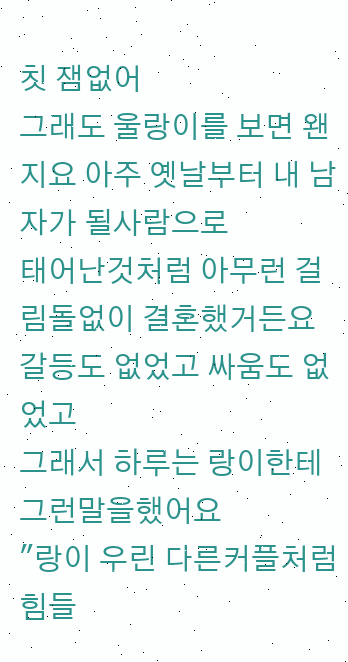칫 잼없어
그래도 울랑이를 보면 왠지요 아주 옛날부터 내 남자가 될사람으로
태어난것처럼 아무런 걸림돌없이 결혼했거든요
갈등도 없었고 싸움도 없었고
그래서 하루는 랑이한테 그런말을했어요
"랑이 우린 다른커플처럼 힘들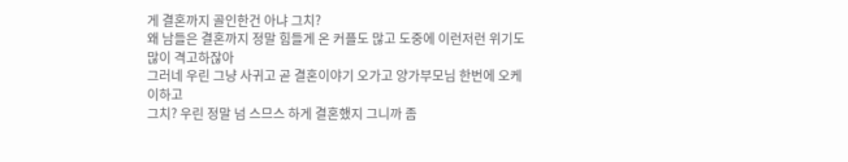게 결혼까지 골인한건 아냐 그치?
왜 남들은 결혼까지 정말 힘들게 온 커플도 많고 도중에 이런저런 위기도많이 격고하잖아
그러네 우린 그냥 사귀고 곧 결혼이야기 오가고 양가부모님 한번에 오케이하고
그치? 우린 정말 넘 스므스 하게 결혼했지 그니까 좀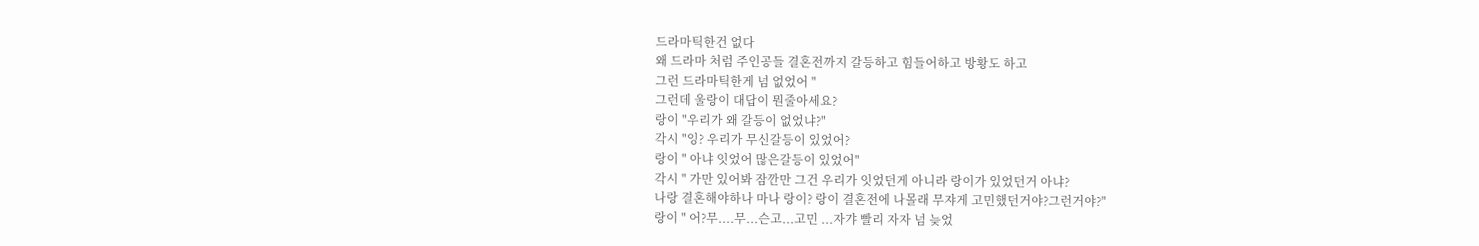드라마틱한건 없다
왜 드라마 처럼 주인공들 결혼전까지 갈등하고 힘들어하고 방황도 하고
그런 드라마틱한게 넘 없었어 "
그런데 울랑이 대답이 뭔줄아세요?
랑이 "우리가 왜 갈등이 없었냐?"
각시 "잉? 우리가 무신갈등이 있었어?
랑이 " 아냐 잇었어 많은갈등이 있었어"
각시 " 가만 있어봐 잠깐만 그건 우리가 잇었던게 아니라 랑이가 있었던거 아냐?
나랑 결혼해야하나 마나 랑이? 랑이 결혼전에 나몰래 무쟈게 고민했던거야?그런거야?"
랑이 " 어?무....무...슨고...고민 ...자갸 빨리 자자 넘 늦었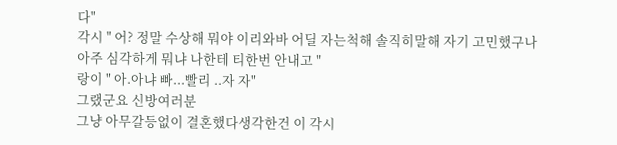다"
각시 " 어? 정말 수상해 뭐야 이리와바 어딜 자는척해 솔직히말해 자기 고민했구나
아주 심각하게 뭐냐 나한테 티한번 안내고 "
랑이 " 아.아냐 빠...빨리 ..자 자"
그랬군요 신방여러분
그냥 아무갈등없이 결혼했다생각한건 이 각시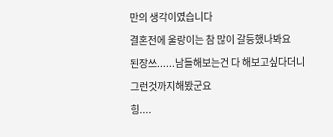만의 생각이였습니다
결혼전에 울랑이는 참 많이 갈등했나봐요
된장쓰......남들해보는건 다 해보고싶다더니
그런것까지해봤군요
힝....